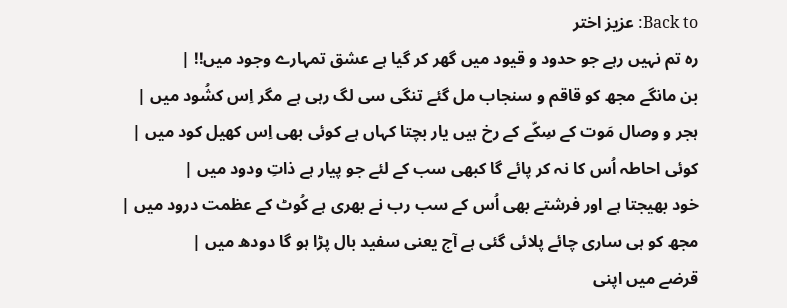Back to: عزیز اختر
رہ تم نہیں رہے جو حدود و قیود میں گھر کر گیا ہے عشق تمہارے وجود میں!! |
بن مانگے مجھ کو قاقم و سنجاب مل گئے تنگی سی لگ رہی ہے مگر اِس کشُود میں |
ہجر و وصال مَوت کے سِکّے کے رخ ہیں یار بچتا کہاں ہے کوئی بھی اِس کھیل کود میں |
کوئی احاطہ اُس کا نہ کر پائے گا کبھی سب کے لئے جو پیار ہے ذاتِ ودود میں |
خود بھیجتا ہے اور فرشتے بھی اُس کے سب رب نے بھری ہے کُوٹ کے عظمت درود میں |
مجھ کو ہی ساری چائے پلائی گئی ہے آج یعنی سفید بال پڑا ہو گا دودھ میں |
قرضے میں اپنی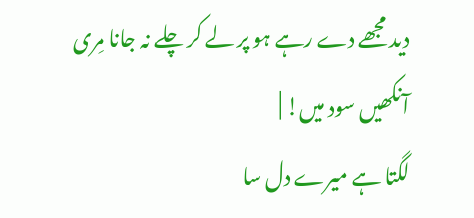دید مجھے دے رہے ہو پر لے کر چلے نہ جانا مِری آنکھیں سود میں! |
لگتا ہے میرے دل سا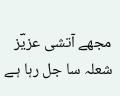مجھے آتشی عزیؔز شعلہ سا جل رہا ہـے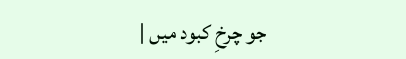جو چرخِ کبود میں |